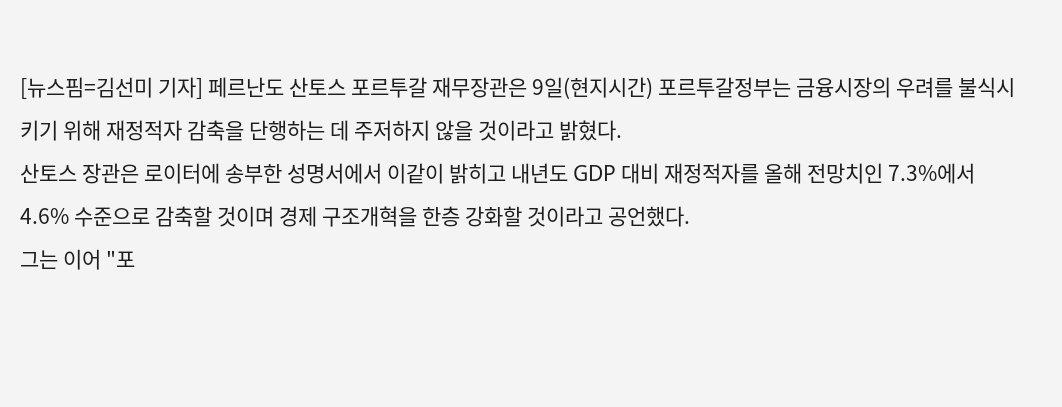[뉴스핌=김선미 기자] 페르난도 산토스 포르투갈 재무장관은 9일(현지시간) 포르투갈정부는 금융시장의 우려를 불식시키기 위해 재정적자 감축을 단행하는 데 주저하지 않을 것이라고 밝혔다.
산토스 장관은 로이터에 송부한 성명서에서 이같이 밝히고 내년도 GDP 대비 재정적자를 올해 전망치인 7.3%에서 4.6% 수준으로 감축할 것이며 경제 구조개혁을 한층 강화할 것이라고 공언했다.
그는 이어 "포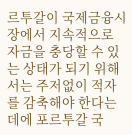르투갈이 국제금융시장에서 지속적으로 자금을 충당할 수 있는 상태가 되기 위해서는 주저없이 적자를 감축해야 한다는 데에 포르투갈 국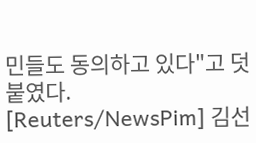민들도 동의하고 있다"고 덧붙였다.
[Reuters/NewsPim] 김선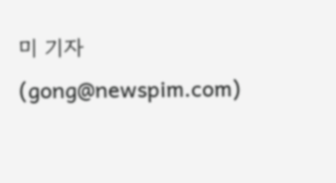미 기자 (gong@newspim.com)